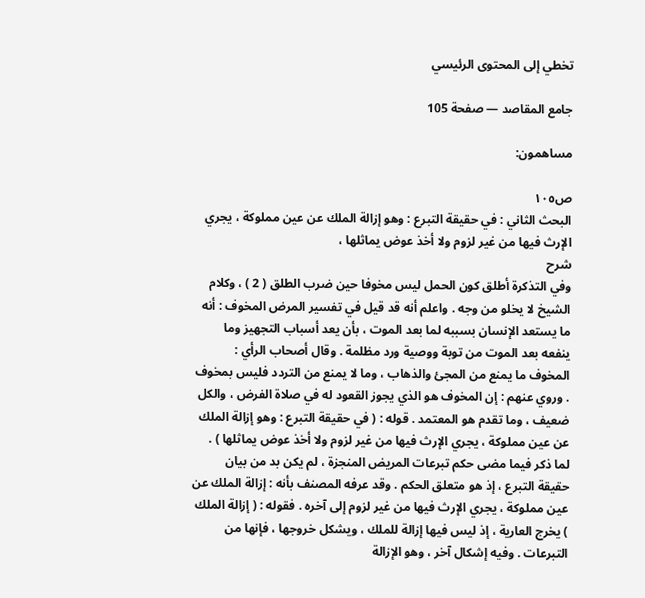تخطي إلى المحتوى الرئيسي

جامع المقاصد — صفحة 105

مساهمون:

ص١٠٥
البحث الثاني : في حقيقة التبرع : وهو إزالة الملك عن عين مملوكة ، يجري الإرث فيها من غير لزوم ولا أخذ عوض يماثلها ،
شرح
وفي التذكرة أطلق كون الحمل ليس مخوفا حين ضرب الطلق ( 2 ) ، وكلام الشيخ لا يخلو من وجه . واعلم أنه قد قيل في تفسير المرض المخوف : أنه ما يستعد الإنسان بسببه لما بعد الموت ، بأن يعد أسباب التجهيز وما ينفعه بعد الموت من توبة ووصية ورد مظلمة . وقال أصحاب الرأي : المخوف ما يمنع من المجئ والذهاب ، وما لا يمنع من التردد فليس بمخوف . وروي عنهم : إن المخوف هو الذي يجوز القعود له في صلاة الفرض ، والكل ضعيف ، وما تقدم هو المعتمد . قوله : ( في حقيقة التبرع : وهو إزالة الملك عن عين مملوكة ، يجري الإرث فيها من غير لزوم ولا أخذ عوض يماثلها ) . لما ذكر فيما مضى حكم تبرعات المريض المنجزة ، لم يكن بد من بيان حقيقة التبرع ، إذ هو متعلق الحكم . وقد عرفه المصنف بأنه : إزالة الملك عن عين مملوكة ، يجري الإرث فيها من غير لزوم إلى آخره . فقوله : ( إزالة الملك ) يخرج العارية ، إذ ليس فيها إزالة للملك ، ويشكل خروجها ، فإنها من التبرعات . وفيه إشكال آخر ، وهو الإزالة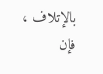بالإتلاف ، فإن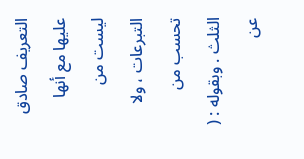التعريف صادق عليها مع أنها ليست من التبرعات ، ولا تحسب من الثلث . وبقوله : ( عن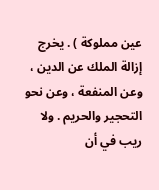عين مملوكة ) . يخرج إزالة الملك عن الدين ، وعن المنفعة ، وعن نحو التحجير والحريم . ولا ريب في أن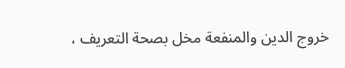خروج الدين والمنفعة مخل بصحة التعريف ،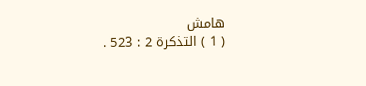هامش
( 1 ) التذكرة 2 : 523 .